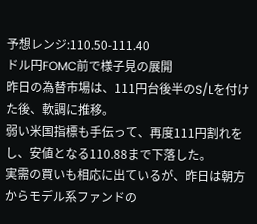予想レンジ:110.50-111.40
ドル円FOMC前で様子見の展開
昨日の為替市場は、111円台後半のS/Lを付けた後、軟調に推移。
弱い米国指標も手伝って、再度111円割れをし、安値となる110.88まで下落した。
実需の買いも相応に出ているが、昨日は朝方からモデル系ファンドの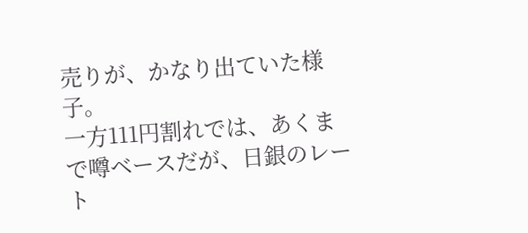売りが、かなり出ていた様子。
一方111円割れでは、あくまで噂ベースだが、日銀のレート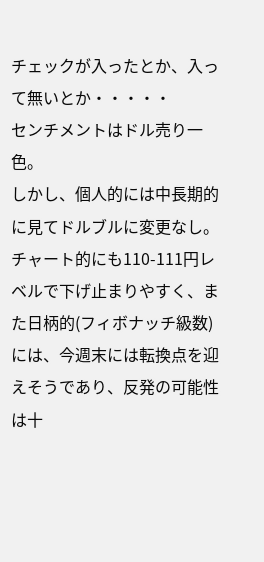チェックが入ったとか、入って無いとか・・・・・
センチメントはドル売り一色。
しかし、個人的には中長期的に見てドルブルに変更なし。
チャート的にも110-111円レベルで下げ止まりやすく、また日柄的(フィボナッチ級数)には、今週末には転換点を迎えそうであり、反発の可能性は十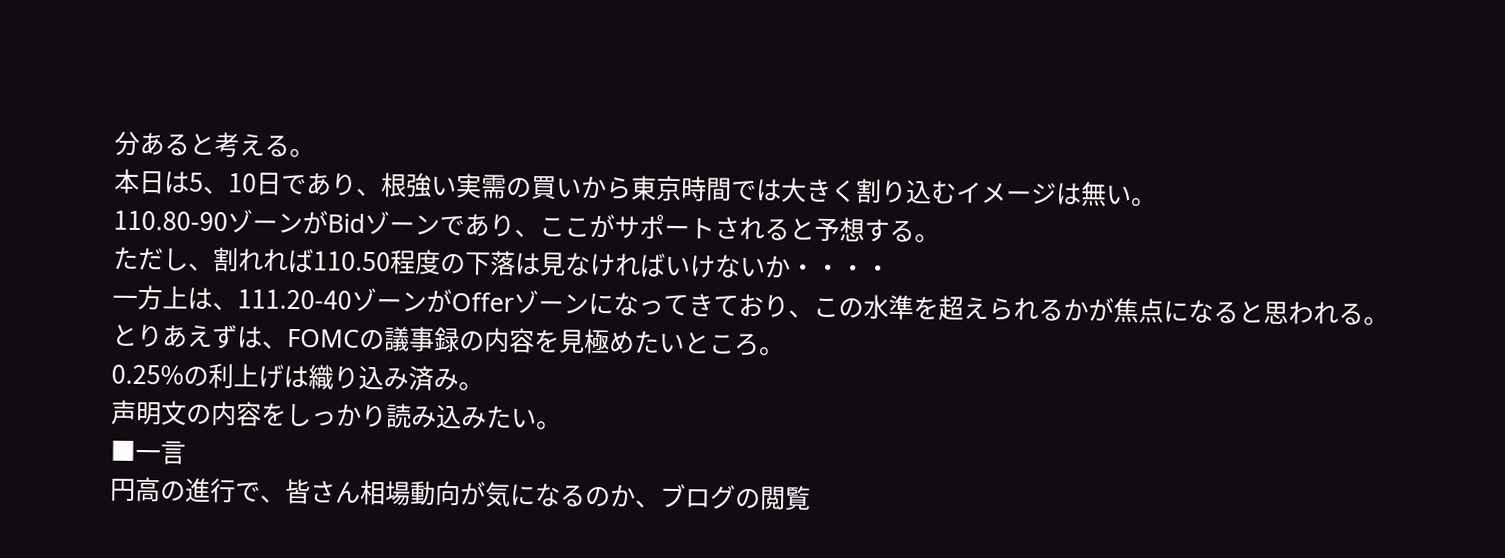分あると考える。
本日は5、10日であり、根強い実需の買いから東京時間では大きく割り込むイメージは無い。
110.80-90ゾーンがBidゾーンであり、ここがサポートされると予想する。
ただし、割れれば110.50程度の下落は見なければいけないか・・・・
一方上は、111.20-40ゾーンがOfferゾーンになってきており、この水準を超えられるかが焦点になると思われる。
とりあえずは、FOMCの議事録の内容を見極めたいところ。
0.25%の利上げは織り込み済み。
声明文の内容をしっかり読み込みたい。
■一言
円高の進行で、皆さん相場動向が気になるのか、ブログの閲覧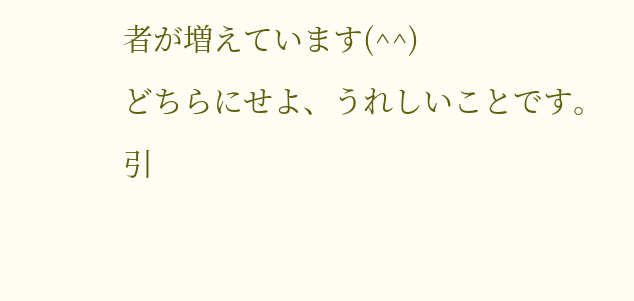者が増えています(^^)
どちらにせよ、うれしいことです。
引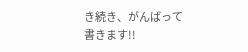き続き、がんばって書きます!!